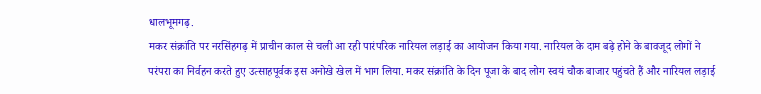धालभूमगढ़.
मकर संक्रांति पर नरसिंहगढ़ में प्राचीन काल से चली आ रही पारंपरिक नारियल लड़ाई का आयोजन किया गया. नारियल के दाम बढ़े होने के बावजूद लोगों ने परंपरा का निर्वहन करते हुए उत्साहपूर्वक इस अनोखे खेल में भाग लिया. मकर संक्रांति के दिन पूजा के बाद लोग स्वयं चौक बाजार पहुंचते हैं और नारियल लड़ाई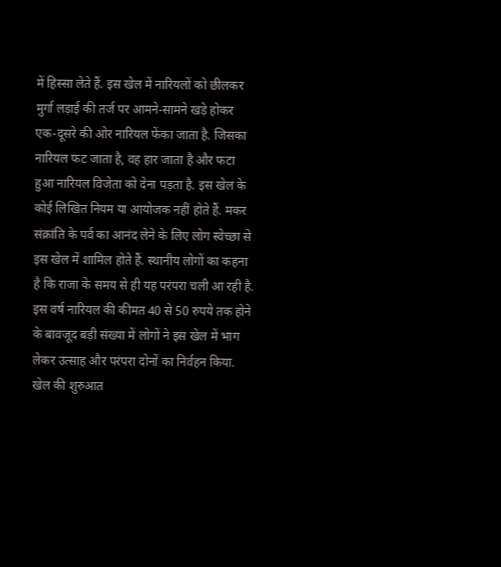में हिस्सा लेते हैं. इस खेल में नारियलों को छीलकर मुर्गा लड़ाई की तर्ज पर आमने-सामने खड़े होकर एक-दूसरे की ओर नारियल फेंका जाता है. जिसका नारियल फट जाता है, वह हार जाता है और फटा हुआ नारियल विजेता को देना पड़ता है. इस खेल के कोई लिखित नियम या आयोजक नहीं होते हैं. मकर संक्रांति के पर्व का आनंद लेने के लिए लोग स्वेच्छा से इस खेल में शामिल होते हैं. स्थानीय लोगों का कहना है कि राजा के समय से ही यह परंपरा चली आ रही है. इस वर्ष नारियल की कीमत 40 से 50 रुपये तक होने के बावजूद बड़ी संख्या में लोगों ने इस खेल में भाग लेकर उत्साह और परंपरा दोनों का निर्वहन किया. खेल की शुरुआत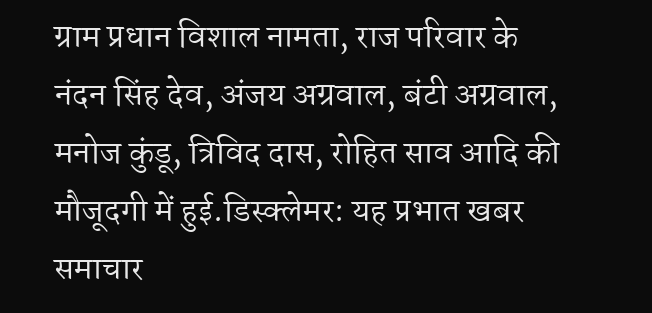ग्राम प्रधान विशाल नामता, राज परिवार के नंदन सिंह देव, अंजय अग्रवाल, बंटी अग्रवाल, मनोज कुंडू, त्रिविद दास, रोहित साव आदि की मौजूदगी में हुई.डिस्क्लेमर: यह प्रभात खबर समाचार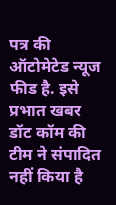पत्र की ऑटोमेटेड न्यूज फीड है. इसे प्रभात खबर डॉट कॉम की टीम ने संपादित नहीं किया है